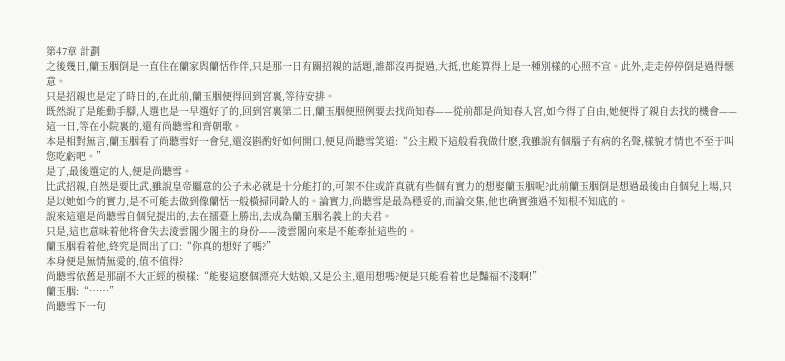第47章 計劃
之後幾日,蘭玉胭倒是一直住在蘭家與蘭恬作伴,只是那一日有關招親的話題,誰都沒再提過,大抵,也能算得上是一種別樣的心照不宣。此外,走走停停倒是過得惬意。
只是招親也是定了時日的,在此前,蘭玉胭便得回到宮裏,等待安排。
既然說了是能動手腳,人選也是一早選好了的,回到宮裏第二日,蘭玉胭便照例要去找尚知春——從前都是尚知春入宮,如今得了自由,她便得了親自去找的機會——這一日,等在小院裏的,還有尚聽雪和齊朝歌。
本是相對無言,蘭玉胭看了尚聽雪好一會兒,還沒斟酌好如何開口,便見尚聽雪笑道:“公主殿下這般看我做什麽,我雖說有個腦子有病的名聲,樣貌才情也不至于叫您吃虧吧。”
是了,最後選定的人,便是尚聽雪。
比武招親,自然是要比武,雖說皇帝屬意的公子未必就是十分能打的,可架不住或許真就有些個有實力的想娶蘭玉胭呢?此前蘭玉胭倒是想過最後由自個兒上場,只是以她如今的實力,是不可能去做到像蘭恬一般橫掃同齡人的。論實力,尚聽雪是最為穩妥的,而論交集,他也确實強過不知根不知底的。
說來這還是尚聽雪自個兒提出的,去在擂臺上勝出,去成為蘭玉胭名義上的夫君。
只是,這也意味着他将會失去淩雲閣少閣主的身份——淩雲閣向來是不能牽扯這些的。
蘭玉胭看着他,終究是問出了口:“你真的想好了嗎?”
本身便是無情無愛的,值不值得?
尚聽雪依舊是那副不大正經的模樣:“能娶這麽個漂亮大姑娘,又是公主,還用想嗎?便是只能看着也是豔福不淺啊!”
蘭玉胭:“……”
尚聽雪下一句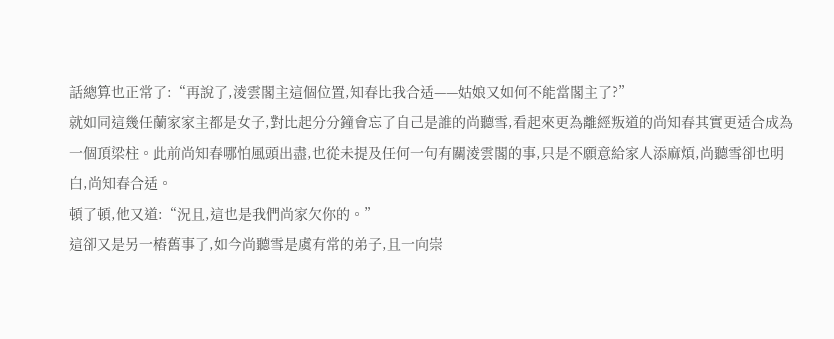話總算也正常了:“再說了,淩雲閣主這個位置,知春比我合适——姑娘又如何不能當閣主了?”
就如同這幾任蘭家家主都是女子,對比起分分鐘會忘了自己是誰的尚聽雪,看起來更為離經叛道的尚知春其實更适合成為一個頂梁柱。此前尚知春哪怕風頭出盡,也從未提及任何一句有關淩雲閣的事,只是不願意給家人添麻煩,尚聽雪卻也明白,尚知春合适。
頓了頓,他又道:“況且,這也是我們尚家欠你的。”
這卻又是另一樁舊事了,如今尚聽雪是虞有常的弟子,且一向崇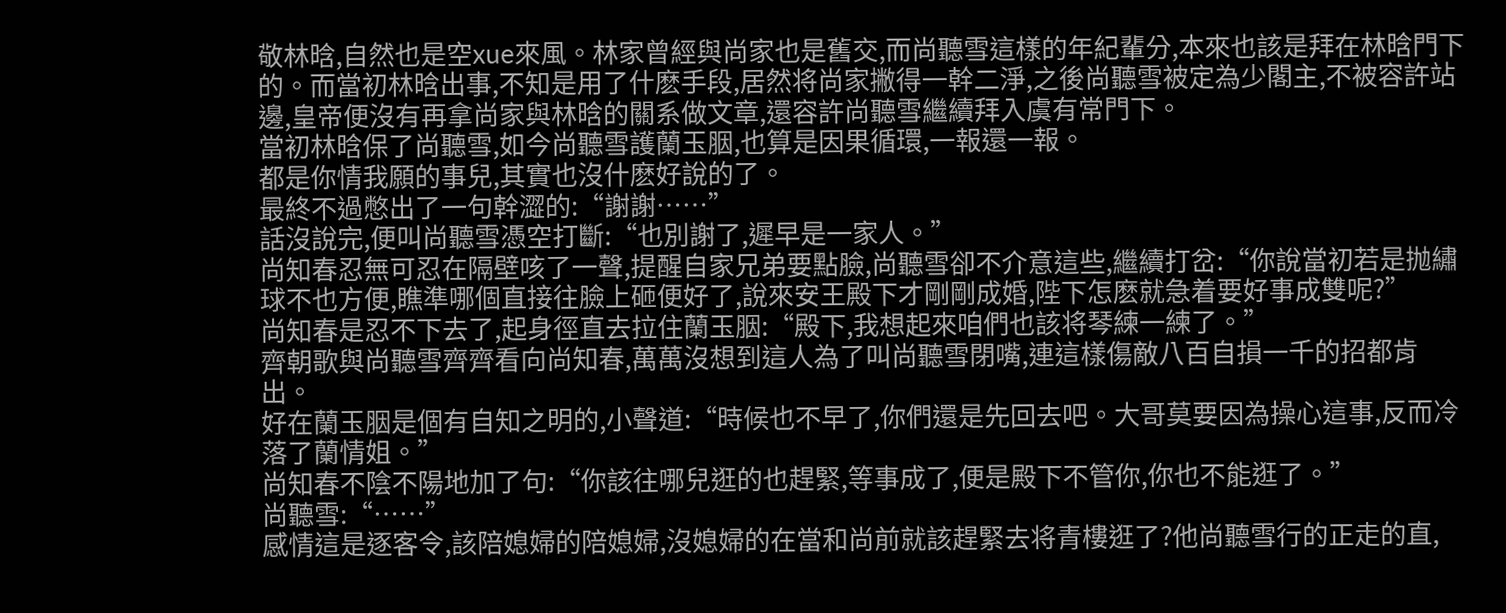敬林晗,自然也是空xue來風。林家曾經與尚家也是舊交,而尚聽雪這樣的年紀輩分,本來也該是拜在林晗門下的。而當初林晗出事,不知是用了什麽手段,居然将尚家撇得一幹二淨,之後尚聽雪被定為少閣主,不被容許站邊,皇帝便沒有再拿尚家與林晗的關系做文章,還容許尚聽雪繼續拜入虞有常門下。
當初林晗保了尚聽雪,如今尚聽雪護蘭玉胭,也算是因果循環,一報還一報。
都是你情我願的事兒,其實也沒什麽好說的了。
最終不過憋出了一句幹澀的:“謝謝……”
話沒說完,便叫尚聽雪憑空打斷:“也別謝了,遲早是一家人。”
尚知春忍無可忍在隔壁咳了一聲,提醒自家兄弟要點臉,尚聽雪卻不介意這些,繼續打岔:“你說當初若是抛繡球不也方便,瞧準哪個直接往臉上砸便好了,說來安王殿下才剛剛成婚,陛下怎麽就急着要好事成雙呢?”
尚知春是忍不下去了,起身徑直去拉住蘭玉胭:“殿下,我想起來咱們也該将琴練一練了。”
齊朝歌與尚聽雪齊齊看向尚知春,萬萬沒想到這人為了叫尚聽雪閉嘴,連這樣傷敵八百自損一千的招都肯出。
好在蘭玉胭是個有自知之明的,小聲道:“時候也不早了,你們還是先回去吧。大哥莫要因為操心這事,反而冷落了蘭情姐。”
尚知春不陰不陽地加了句:“你該往哪兒逛的也趕緊,等事成了,便是殿下不管你,你也不能逛了。”
尚聽雪:“……”
感情這是逐客令,該陪媳婦的陪媳婦,沒媳婦的在當和尚前就該趕緊去将青樓逛了?他尚聽雪行的正走的直,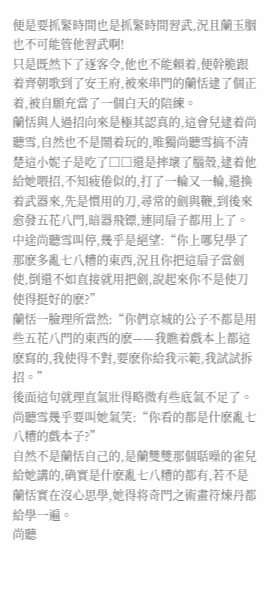便是要抓緊時間也是抓緊時間習武,況且蘭玉胭也不可能管他習武啊!
只是既然下了逐客令,他也不能賴着,便幹脆跟着齊朝歌到了安王府,被來串門的蘭恬逮了個正着,被自願充當了一個白天的陪練。
蘭恬與人過招向來是極其認真的,這會兒逮着尚聽雪,自然也不是鬧着玩的,唯獨尚聽雪搞不清楚這小妮子是吃了□□還是摔壞了腦殼,逮着他給她喂招,不知疲倦似的,打了一輪又一輪,還換着武器來,先是慣用的刀,尋常的劍與鞭,到後來愈發五花八門,暗器飛镖,連同扇子都用上了。
中途尚聽雪叫停,幾乎是絕望:“你上哪兒學了那麽多亂七八糟的東西,況且你把這扇子當劍使,倒還不如直接就用把劍,說起來你不是使刀使得挺好的麽?”
蘭恬一臉理所當然:“你們京城的公子不都是用些五花八門的東西的麽——我瞧着戲本上都這麽寫的,我使得不對,要麽你給我示範,我試試拆招。”
後面這句就理直氣壯得略微有些底氣不足了。
尚聽雪幾乎要叫她氣笑:“你看的都是什麽亂七八糟的戲本子?”
自然不是蘭恬自己的,是蘭雙雙那個聒噪的雀兒給她講的,确實是什麽亂七八糟的都有,若不是蘭恬實在沒心思學,她得将奇門之術畫符煉丹都給學一遍。
尚聽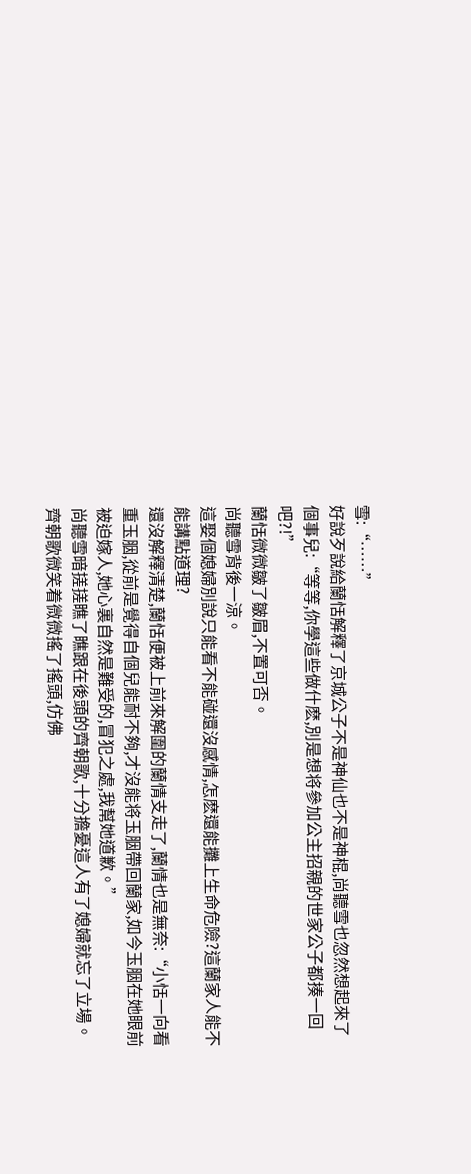雪:“……”
好說歹說給蘭恬解釋了京城公子不是神仙也不是神棍,尚聽雪也忽然想起來了個事兒:“等等,你學這些做什麽,別是想将參加公主招親的世家公子都揍一回吧?!”
蘭恬微微皺了皺眉,不置可否。
尚聽雪背後一涼。
這娶個媳婦別說只能看不能碰還沒感情,怎麽還能攤上生命危險?這蘭家人能不能講點道理?
還沒解釋清楚,蘭恬便被上前來解圍的蘭情支走了,蘭情也是無奈:“小恬一向看重玉胭,從前是覺得自個兒能耐不夠,才沒能将玉胭帶回蘭家,如今玉胭在她眼前被迫嫁人,她心裏自然是難受的,冒犯之處,我幫她道歉。”
尚聽雪暗搓搓瞧了瞧跟在後頭的齊朝歌,十分擔憂這人有了媳婦就忘了立場。齊朝歌微笑着微微搖了搖頭,仿佛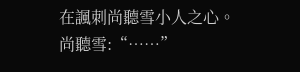在諷刺尚聽雪小人之心。
尚聽雪:“……”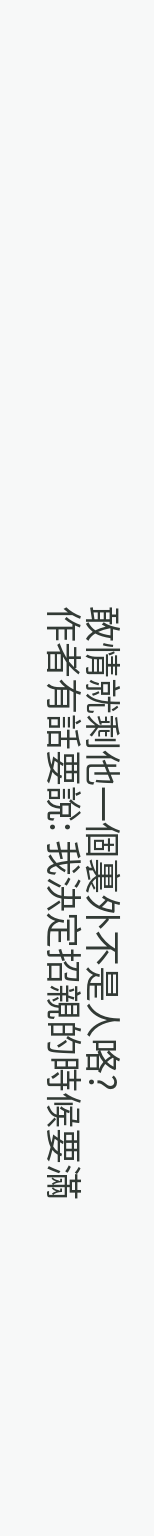敢情就剩他一個裏外不是人咯?
作者有話要說: 我決定招親的時候要滿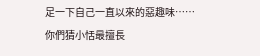足一下自己一直以來的惡趣味……
你們猜小恬最擅長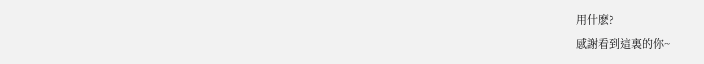用什麽?
感謝看到這裏的你~